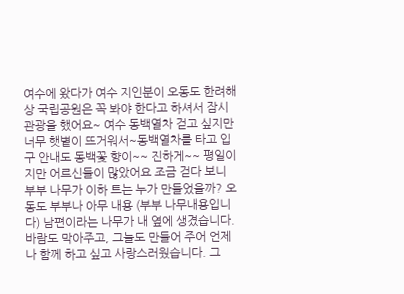여수에 왔다가 여수 지인분이 오동도 한려해상 국립공원은 꼭 봐야 한다고 하셔서 잠시 관광을 했어요~ 여수 동백열차 걷고 싶지만 너무 햇볕이 뜨거워서~동백열차를 타고 입구 안내도 동백꽃 향이~~ 진하게~~ 평일이지만 어르신들이 많았어요 조금 걷다 보니 부부 나무가 이하 트는 누가 만들었을까? 오동도 부부나 아무 내용 (부부 나무내용입니다) 남편이라는 나무가 내 옆에 생겼습니다.
바람도 막아주고, 그늘도 만들어 주어 언제나 함께 하고 싶고 사랑스러웠습니다. 그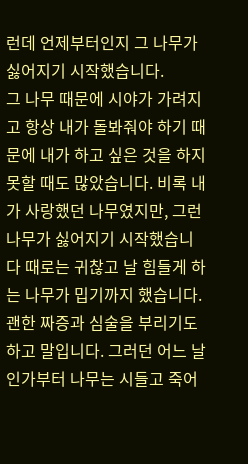런데 언제부터인지 그 나무가 싫어지기 시작했습니다.
그 나무 때문에 시야가 가려지고 항상 내가 돌봐줘야 하기 때문에 내가 하고 싶은 것을 하지 못할 때도 많았습니다. 비록 내가 사랑했던 나무였지만, 그런 나무가 싫어지기 시작했습니다 때로는 귀찮고 날 힘들게 하는 나무가 밉기까지 했습니다.
괜한 짜증과 심술을 부리기도 하고 말입니다. 그러던 어느 날인가부터 나무는 시들고 죽어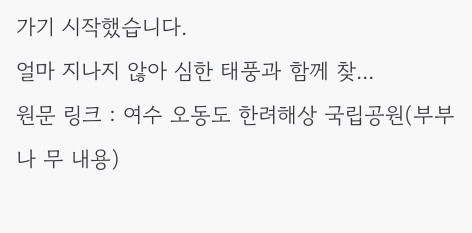가기 시작했습니다.
얼마 지나지 않아 심한 태풍과 함께 찾...
원문 링크 : 여수 오동도 한려해상 국립공원(부부나 무 내용)